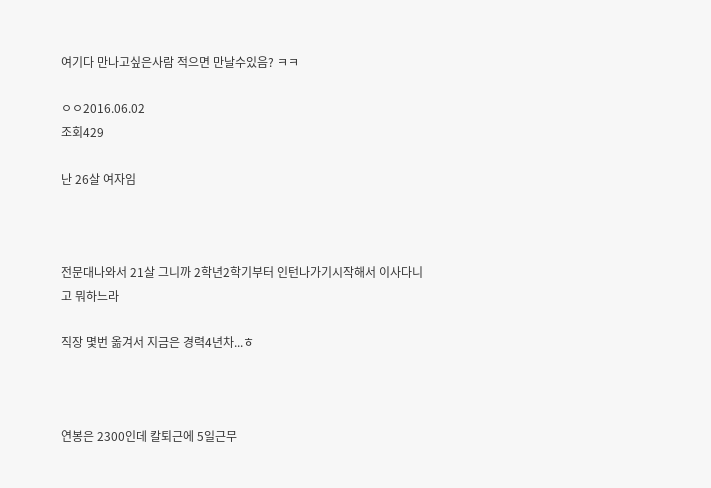여기다 만나고싶은사람 적으면 만날수있음? ㅋㅋ

ㅇㅇ2016.06.02
조회429

난 26살 여자임



전문대나와서 21살 그니까 2학년2학기부터 인턴나가기시작해서 이사다니고 뭐하느라

직장 몇번 옮겨서 지금은 경력4년차...ㅎ



연봉은 2300인데 칼퇴근에 5일근무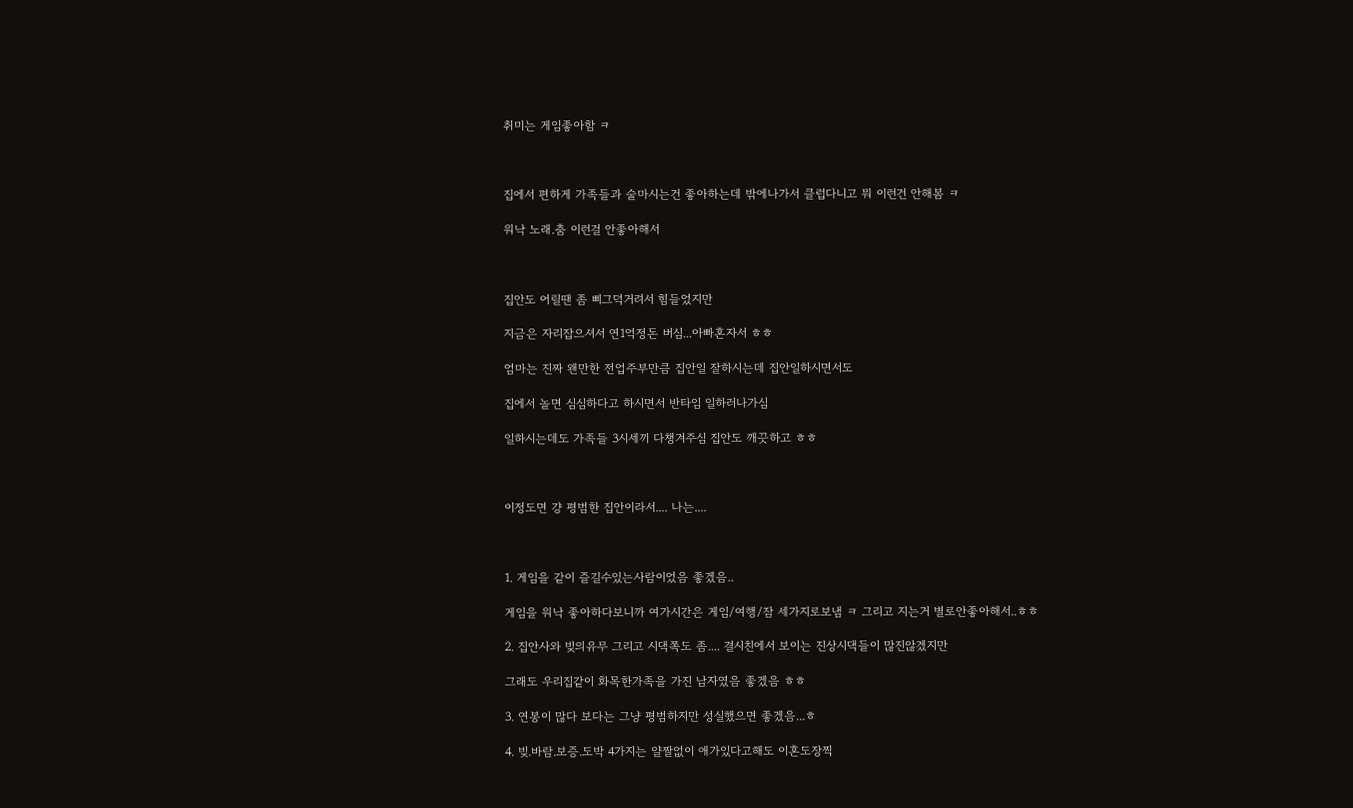취미는 게임좋아함 ㅋ



집에서 편하게 가족들과 술마시는건 좋아하는데 밖에나가서 클럽다니고 뭐 이런건 안해봄 ㅋ

워낙 노래.춤 이런걸 안좋아해서



집안도 어릴땐 좀 삐그덕거려서 힘들었지만

지금은 자리잡으셔서 연1억정돈 버심...아빠혼자서 ㅎㅎ

엄마는 진짜 왠만한 전업주부만큼 집안일 잘하시는데 집안일하시면서도

집에서 놀면 심심하다고 하시면서 반타임 일하러나가심

일하시는데도 가족들 3시세끼 다챙겨주심 집안도 깨끗하고 ㅎㅎ



이정도면 걍 평범한 집안이라서.... 나는....



1. 게임을 같이 즐길수있는사람이었음 좋겠음..

게임을 워낙 좋아하다보니까 여가시간은 게임/여행/잠 세가지로보냄 ㅋ 그리고 지는거 별로안좋아해서..ㅎㅎ

2. 집안사와 빚의유무 그리고 시댁쪽도 좀.... 결시친에서 보이는 진상시댁들이 많진않겠지만

그래도 우리집같이 화목한가족을 가진 남자였음 좋겠음 ㅎㅎ

3. 연봉이 많다 보다는 그냥 평범하지만 성실했으면 좋겠음...ㅎ

4. 빚.바람.보증.도박 4가지는 얄짤없이 애가있다고해도 이혼도장찍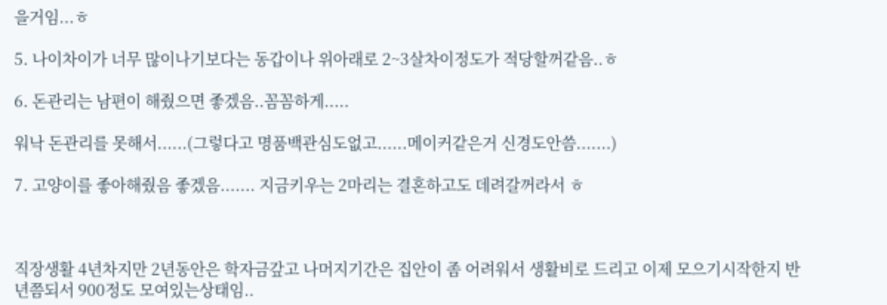을거임...ㅎ

5. 나이차이가 너무 많이나기보다는 동갑이나 위아래로 2~3살차이정도가 적당할꺼같음..ㅎ

6. 돈관리는 남편이 해줬으면 좋겠음..꼼꼼하게.....

워낙 돈관리를 못해서......(그렇다고 명품백관심도없고......메이커같은거 신경도안씀.......)

7. 고양이를 좋아해줬음 좋겠음....... 지금키우는 2마리는 결혼하고도 데려갈꺼라서 ㅎ



직장생활 4년차지만 2년동안은 학자금갚고 나머지기간은 집안이 좀 어려워서 생활비로 드리고 이제 모으기시작한지 반년쯤되서 900정도 모여있는상태임..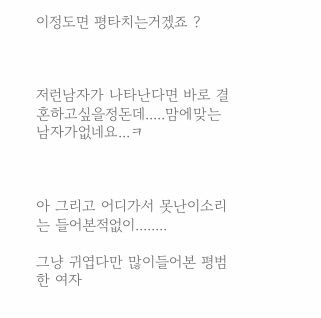이정도면 평타치는거겠죠 ?



저런남자가 나타난다면 바로 결혼하고싶을정돈데.....맘에맞는남자가없네요...ㅋ



아 그리고 어디가서 못난이소리는 들어본적없이........

그냥 귀엽다만 많이들어본 평범한 여자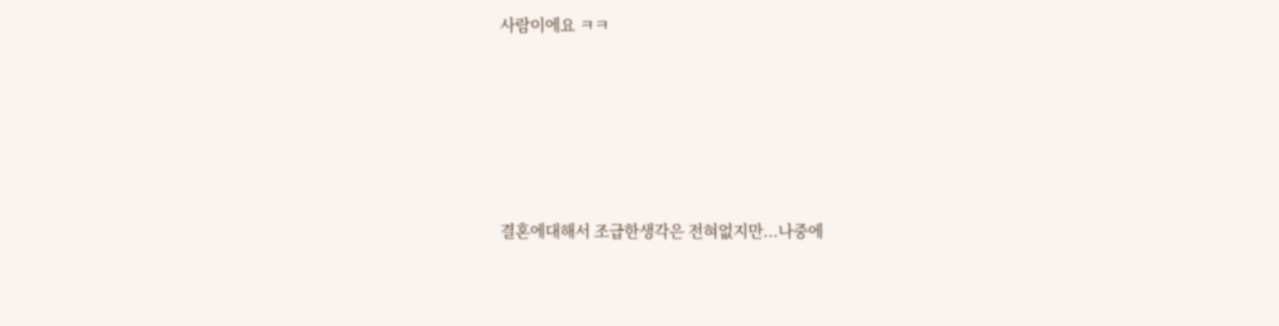사람이에요 ㅋㅋ





결혼에대해서 조급한생각은 전혀없지만...나중에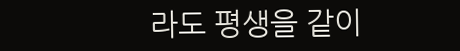라도 평생을 같이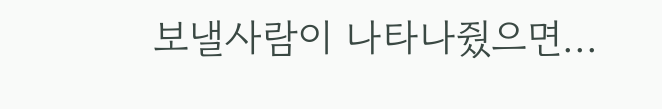보낼사람이 나타나줬으면...